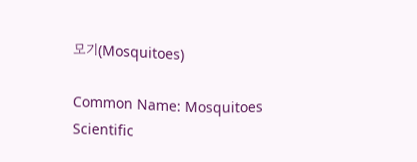모기(Mosquitoes)

Common Name: Mosquitoes
Scientific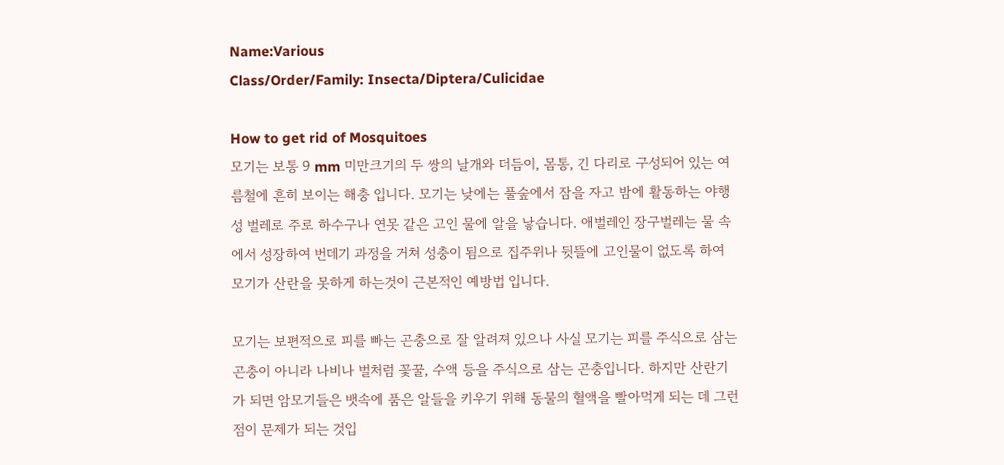Name:Various
Class/Order/Family: Insecta/Diptera/Culicidae

How to get rid of Mosquitoes
모기는 보통 9 mm 미만크기의 두 쌍의 날개와 더듬이, 몸통, 긴 다리로 구성되어 있는 여름철에 흔히 보이는 해충 입니다. 모기는 낮에는 풀숲에서 잠을 자고 밤에 활동하는 야행성 벌레로 주로 하수구나 연못 같은 고인 물에 알을 낳습니다. 애벌레인 장구벌레는 물 속에서 성장하여 번데기 과정을 거쳐 성충이 됨으로 집주위나 뒷뜰에 고인물이 없도록 하여 모기가 산란을 못하게 하는것이 근본적인 예방법 입니다.

모기는 보편적으로 피를 빠는 곤충으로 잘 알려져 있으나 사실 모기는 피를 주식으로 삼는 곤충이 아니라 나비나 벌처럼 꽃꿀, 수액 등을 주식으로 삼는 곤충입니다. 하지만 산란기가 되면 암모기들은 뱃속에 품은 알들을 키우기 위해 동물의 혈액을 빨아먹게 되는 데 그런점이 문제가 되는 것입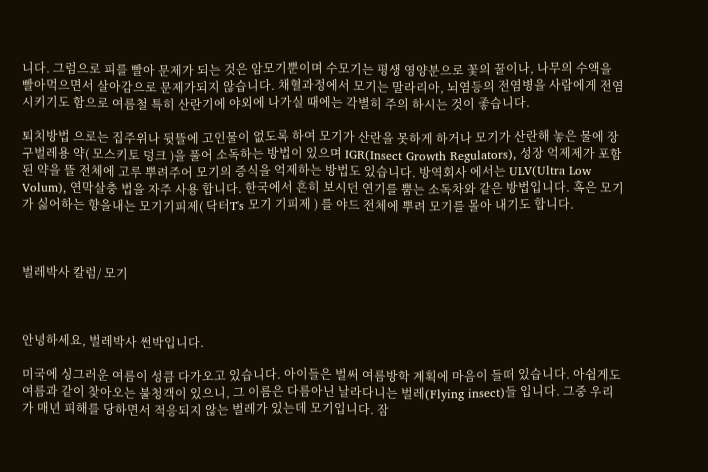니다. 그럼으로 피를 빨아 문제가 되는 것은 암모기뿐이며 수모기는 평생 영양분으로 꽃의 꿀이나, 나무의 수액을 빨아먹으면서 살아감으로 문제가되지 않습니다. 채혈과정에서 모기는 말라리아, 뇌염등의 전염병을 사람에게 전염시키기도 함으로 여름철 특히 산란기에 야외에 나가실 때에는 각별히 주의 하시는 것이 좋습니다.

퇴치방법 으로는 집주위나 뒷뜰에 고인물이 없도록 하여 모기가 산란을 못하게 하거나 모기가 산란해 놓은 물에 장구벌레용 약( 모스키토 덩크 )을 풀어 소독하는 방법이 있으며 IGR(Insect Growth Regulators), 성장 억제제가 포함된 약을 뜰 전체에 고루 뿌려주어 모기의 증식을 억제하는 방법도 있습니다. 방역회사 에서는 ULV(Ultra Low Volum), 연막살충 법을 자주 사용 합니다. 한국에서 흔히 보시던 연기를 뿜는 소독차와 같은 방법입니다. 혹은 모기가 싫어하는 향을내는 모기기피제( 닥터T's 모기 기피제 ) 를 야드 전체에 뿌려 모기를 몰아 내기도 합니다.



벌레박사 칼럼/ 모기



안녕하세요, 벌레박사 썬박입니다.

미국에 싱그러운 여름이 성큼 다가오고 있습니다. 아이들은 벌써 여름방학 계획에 마음이 들떠 있습니다. 아쉽게도 여름과 같이 찾아오는 불청객이 있으니, 그 이름은 다름아닌 날라다니는 벌레(Flying insect)들 입니다. 그중 우리가 매년 피해를 당하면서 적응되지 않는 벌레가 있는데 모기입니다. 잠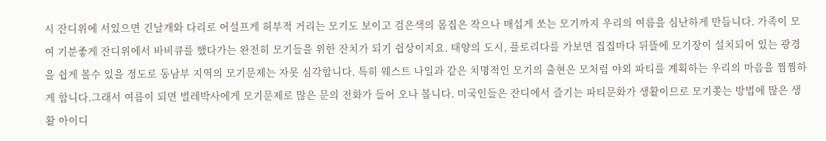시 잔디위에 서있으면 긴날개와 다리로 어설프게 허부적 거리는 모기도 보이고 검은색의 몸집은 작으나 매섭게 쏘는 모기까지 우리의 여름을 심난하게 만듭니다. 가족이 모여 기분좋게 잔디위에서 바비큐를 했다가는 완전히 모기들을 위한 잔치가 되기 쉽상이지요. 태양의 도시, 플로리다를 가보면 집집마다 뒤뜰에 모기장이 설치되어 있는 광경을 쉽게 볼수 있을 정도로 동남부 지역의 모기문제는 자못 심각합니다. 특히 웨스트 나일과 같은 치명적인 모기의 출현은 모처럼 야외 파티를 계획하는 우리의 마음을 찜찜하게 합니다.그래서 여름이 되면 벌레박사에게 모기문제로 많은 문의 전화가 들어 오나 봅니다. 미국인들은 잔디에서 즐기는 파티문화가 생활이므로 모기쫒는 방법에 많은 생활 아이디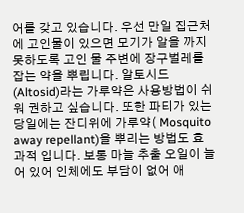어를 갖고 있습니다. 우선 만일 집근처에 고인물이 있으면 모기가 알을 까지 못하도록 고인 물 주변에 장구벌레를 잡는 약을 뿌립니다. 알토시드(Altosid)라는 가루약은 사용방법이 쉬워 권하고 싶습니다. 또한 파티가 있는 당일에는 잔디위에 가루약( Mosquito away repellant)을 뿌리는 방법도 효과적 입니다. 보통 마늘 추출 오일이 늘어 있어 인체에도 부담이 없어 애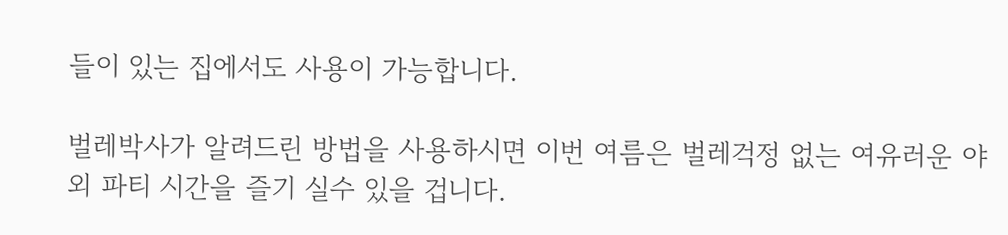들이 있는 집에서도 사용이 가능합니다.

벌레박사가 알려드린 방법을 사용하시면 이번 여름은 벌레걱정 없는 여유러운 야외 파티 시간을 즐기 실수 있을 겁니다.